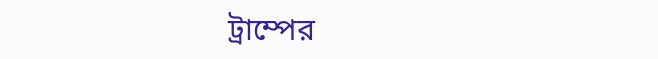ট্রাম্পের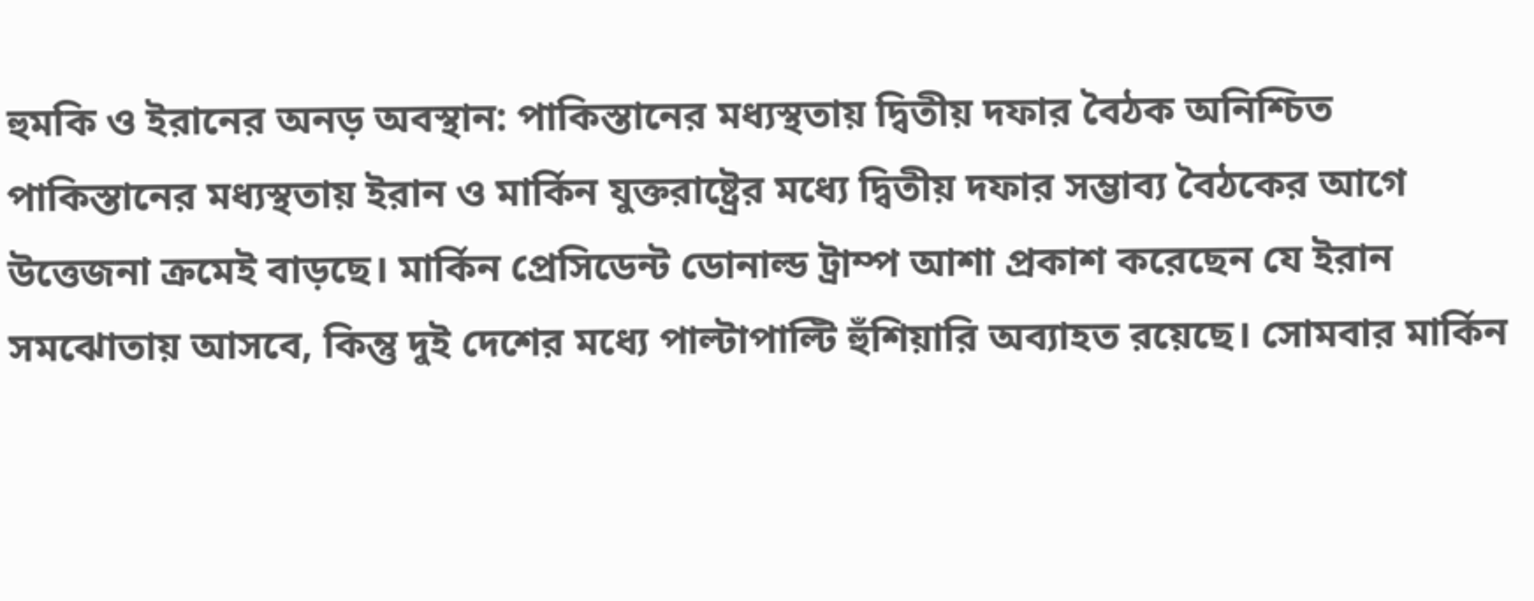হুমকি ও ইরানের অনড় অবস্থান: পাকিস্তানের মধ্যস্থতায় দ্বিতীয় দফার বৈঠক অনিশ্চিত
পাকিস্তানের মধ্যস্থতায় ইরান ও মার্কিন যুক্তরাষ্ট্রের মধ্যে দ্বিতীয় দফার সম্ভাব্য বৈঠকের আগে উত্তেজনা ক্রমেই বাড়ছে। মার্কিন প্রেসিডেন্ট ডোনাল্ড ট্রাম্প আশা প্রকাশ করেছেন যে ইরান সমঝোতায় আসবে, কিন্তু দুই দেশের মধ্যে পাল্টাপাল্টি হুঁশিয়ারি অব্যাহত রয়েছে। সোমবার মার্কিন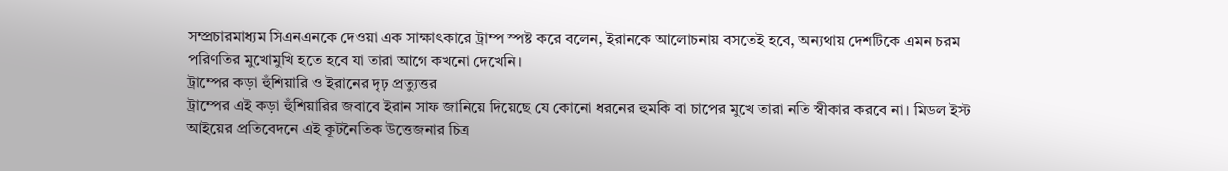সম্প্রচারমাধ্যম সিএনএনকে দেওয়া এক সাক্ষাৎকারে ট্রাম্প স্পষ্ট করে বলেন, ইরানকে আলোচনায় বসতেই হবে, অন্যথায় দেশটিকে এমন চরম পরিণতির মুখোমুখি হতে হবে যা তারা আগে কখনো দেখেনি।
ট্রাম্পের কড়া হুঁশিয়ারি ও ইরানের দৃঢ় প্রত্যুত্তর
ট্রাম্পের এই কড়া হুঁশিয়ারির জবাবে ইরান সাফ জানিয়ে দিয়েছে যে কোনো ধরনের হুমকি বা চাপের মুখে তারা নতি স্বীকার করবে না। মিডল ইস্ট আইয়ের প্রতিবেদনে এই কূটনৈতিক উত্তেজনার চিত্র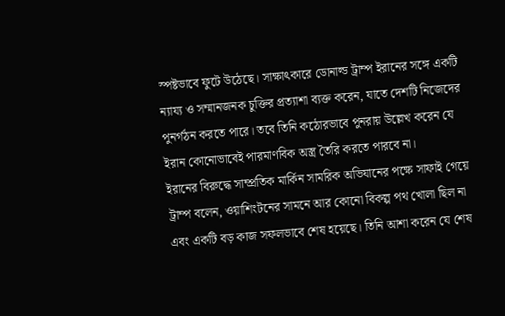স্পষ্টভাবে ফুটে উঠেছে। সাক্ষাৎকারে ডোনাল্ড ট্রাম্প ইরানের সঙ্গে একটি ন্যায্য ও সম্মানজনক চুক্তির প্রত্যাশা ব্যক্ত করেন, যাতে দেশটি নিজেদের পুনর্গঠন করতে পারে। তবে তিনি কঠোরভাবে পুনরায় উল্লেখ করেন যে ইরান কোনোভাবেই পারমাণবিক অস্ত্র তৈরি করতে পারবে না।
ইরানের বিরুদ্ধে সাম্প্রতিক মার্কিন সামরিক অভিযানের পক্ষে সাফাই গেয়ে ট্রাম্প বলেন, ওয়াশিংটনের সামনে আর কোনো বিকল্প পথ খোলা ছিল না এবং একটি বড় কাজ সফলভাবে শেষ হয়েছে। তিনি আশা করেন যে শেষ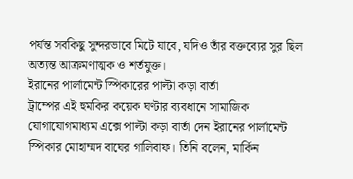পর্যন্ত সবকিছু সুন্দরভাবে মিটে যাবে, যদিও তাঁর বক্তব্যের সুর ছিল অত্যন্ত আক্রমণাত্মক ও শর্তযুক্ত।
ইরানের পার্লামেন্ট স্পিকারের পাল্টা কড়া বার্তা
ট্রাম্পের এই হুমকির কয়েক ঘণ্টার ব্যবধানে সামাজিক যোগাযোগমাধ্যম এক্সে পাল্টা কড়া বার্তা দেন ইরানের পার্লামেন্ট স্পিকার মোহাম্মদ বাঘের গালিবাফ। তিনি বলেন, মার্কিন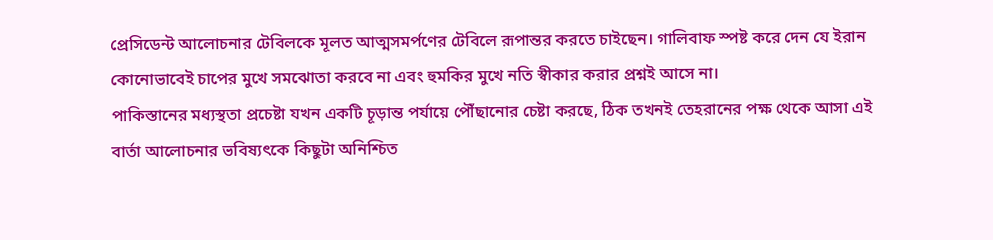প্রেসিডেন্ট আলোচনার টেবিলকে মূলত আত্মসমর্পণের টেবিলে রূপান্তর করতে চাইছেন। গালিবাফ স্পষ্ট করে দেন যে ইরান কোনোভাবেই চাপের মুখে সমঝোতা করবে না এবং হুমকির মুখে নতি স্বীকার করার প্রশ্নই আসে না।
পাকিস্তানের মধ্যস্থতা প্রচেষ্টা যখন একটি চূড়ান্ত পর্যায়ে পৌঁছানোর চেষ্টা করছে, ঠিক তখনই তেহরানের পক্ষ থেকে আসা এই বার্তা আলোচনার ভবিষ্যৎকে কিছুটা অনিশ্চিত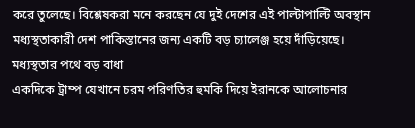করে তুলেছে। বিশ্লেষকরা মনে করছেন যে দুই দেশের এই পাল্টাপাল্টি অবস্থান মধ্যস্থতাকারী দেশ পাকিস্তানের জন্য একটি বড় চ্যালেঞ্জ হয়ে দাঁড়িয়েছে।
মধ্যস্থতার পথে বড় বাধা
একদিকে ট্রাম্প যেখানে চরম পরিণতির হুমকি দিয়ে ইরানকে আলোচনার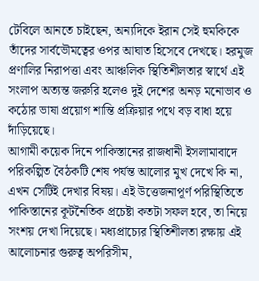টেবিলে আনতে চাইছেন, অন্যদিকে ইরান সেই হুমকিকে তাঁদের সার্বভৌমত্বের ওপর আঘাত হিসেবে দেখছে। হরমুজ প্রণালির নিরাপত্তা এবং আঞ্চলিক স্থিতিশীলতার স্বার্থে এই সংলাপ অত্যন্ত জরুরি হলেও দুই দেশের অনড় মনোভাব ও কঠোর ভাষা প্রয়োগ শান্তি প্রক্রিয়ার পথে বড় বাধা হয়ে দাঁড়িয়েছে।
আগামী কয়েক দিনে পাকিস্তানের রাজধানী ইসলামাবাদে পরিকল্পিত বৈঠকটি শেষ পর্যন্ত আলোর মুখ দেখে কি না, এখন সেটিই দেখার বিষয়। এই উত্তেজনাপূর্ণ পরিস্থিতিতে পাকিস্তানের কূটনৈতিক প্রচেষ্টা কতটা সফল হবে, তা নিয়ে সংশয় দেখা দিয়েছে। মধ্যপ্রাচ্যের স্থিতিশীলতা রক্ষায় এই আলোচনার গুরুত্ব অপরিসীম,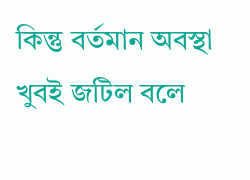কিন্তু বর্তমান অবস্থা খুবই জটিল বলে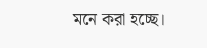মনে করা হচ্ছে।